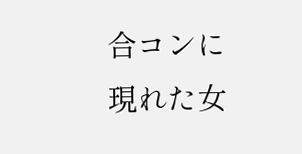合コンに現れた女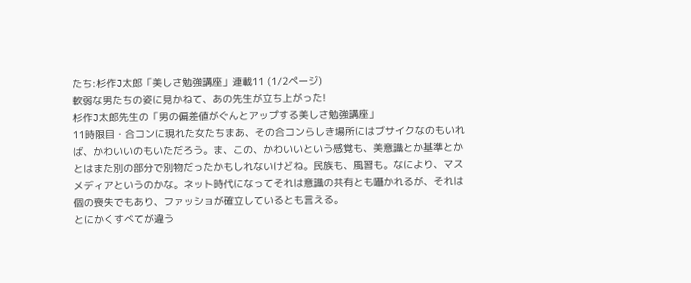たち:杉作J太郎「美しさ勉強講座」連載11 (1/2ページ)
軟弱な男たちの姿に見かねて、あの先生が立ち上がった!
杉作J太郎先生の「男の偏差値がぐんとアップする美しさ勉強講座」
11時限目・合コンに現れた女たちまあ、その合コンらしき場所にはブサイクなのもいれば、かわいいのもいただろう。ま、この、かわいいという感覚も、美意識とか基準とかとはまた別の部分で別物だったかもしれないけどね。民族も、風習も。なにより、マスメディアというのかな。ネット時代になってそれは意識の共有とも囁かれるが、それは個の喪失でもあり、ファッショが確立しているとも言える。
とにかくすべてが違う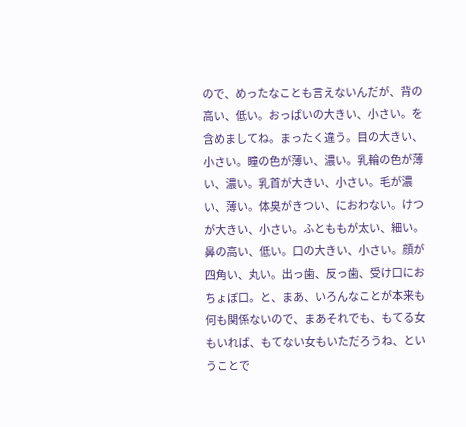ので、めったなことも言えないんだが、背の高い、低い。おっぱいの大きい、小さい。を含めましてね。まったく違う。目の大きい、小さい。瞳の色が薄い、濃い。乳輪の色が薄い、濃い。乳首が大きい、小さい。毛が濃い、薄い。体臭がきつい、におわない。けつが大きい、小さい。ふとももが太い、細い。鼻の高い、低い。口の大きい、小さい。顔が四角い、丸い。出っ歯、反っ歯、受け口におちょぼ口。と、まあ、いろんなことが本来も何も関係ないので、まあそれでも、もてる女もいれば、もてない女もいただろうね、ということで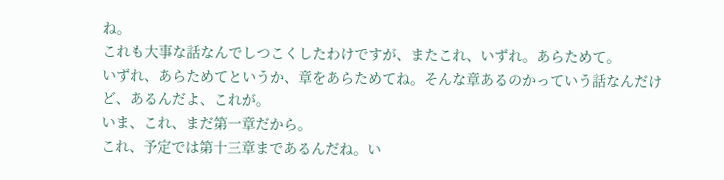ね。
これも大事な話なんでしつこくしたわけですが、またこれ、いずれ。あらためて。
いずれ、あらためてというか、章をあらためてね。そんな章あるのかっていう話なんだけど、あるんだよ、これが。
いま、これ、まだ第一章だから。
これ、予定では第十三章まであるんだね。い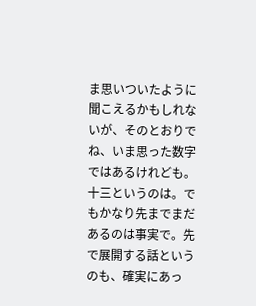ま思いついたように聞こえるかもしれないが、そのとおりでね、いま思った数字ではあるけれども。十三というのは。でもかなり先までまだあるのは事実で。先で展開する話というのも、確実にあっ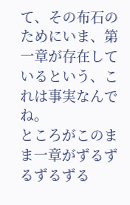て、その布石のためにいま、第一章が存在しているという、これは事実なんでね。
ところがこのまま一章がずるずるずるずる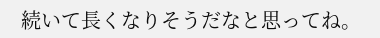続いて長くなりそうだなと思ってね。